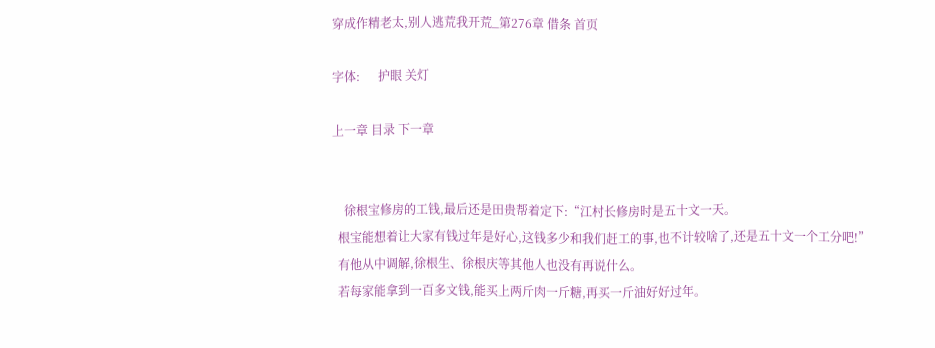穿成作精老太,别人逃荒我开荒_第276章 借条 首页

字体:      护眼 关灯

上一章 目录 下一章


    徐根宝修房的工钱,最后还是田贵帮着定下:“江村长修房时是五十文一天。
  根宝能想着让大家有钱过年是好心,这钱多少和我们赶工的事,也不计较啥了,还是五十文一个工分吧!”
  有他从中调解,徐根生、徐根庆等其他人也没有再说什么。
  若每家能拿到一百多文钱,能买上两斤肉一斤糖,再买一斤油好好过年。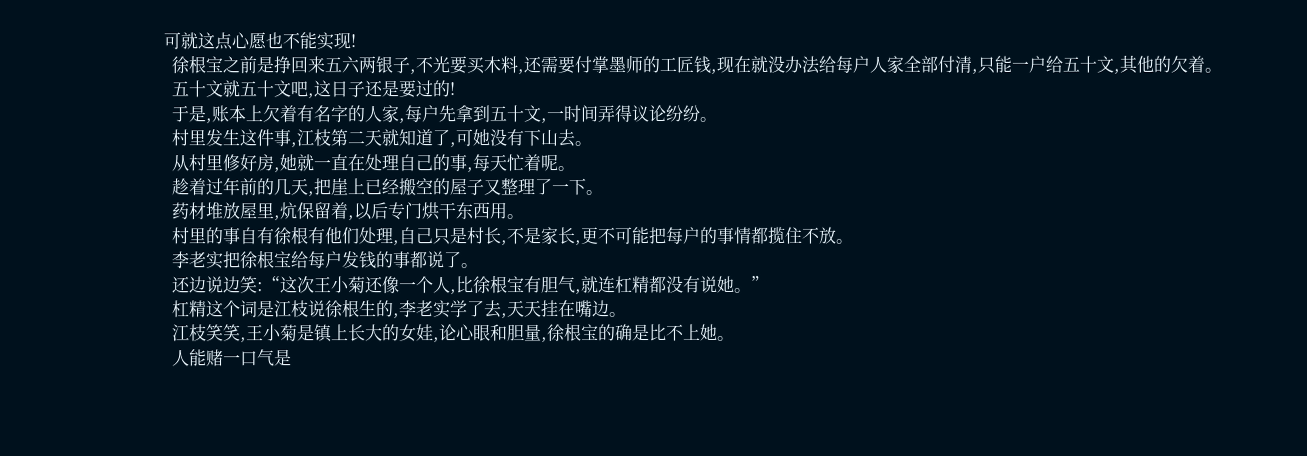可就这点心愿也不能实现!
  徐根宝之前是挣回来五六两银子,不光要买木料,还需要付掌墨师的工匠钱,现在就没办法给每户人家全部付清,只能一户给五十文,其他的欠着。
  五十文就五十文吧,这日子还是要过的!
  于是,账本上欠着有名字的人家,每户先拿到五十文,一时间弄得议论纷纷。
  村里发生这件事,江枝第二天就知道了,可她没有下山去。
  从村里修好房,她就一直在处理自己的事,每天忙着呢。
  趁着过年前的几天,把崖上已经搬空的屋子又整理了一下。
  药材堆放屋里,炕保留着,以后专门烘干东西用。
  村里的事自有徐根有他们处理,自己只是村长,不是家长,更不可能把每户的事情都揽住不放。
  李老实把徐根宝给每户发钱的事都说了。
  还边说边笑:“这次王小菊还像一个人,比徐根宝有胆气,就连杠精都没有说她。”
  杠精这个词是江枝说徐根生的,李老实学了去,天天挂在嘴边。
  江枝笑笑,王小菊是镇上长大的女娃,论心眼和胆量,徐根宝的确是比不上她。
  人能赌一口气是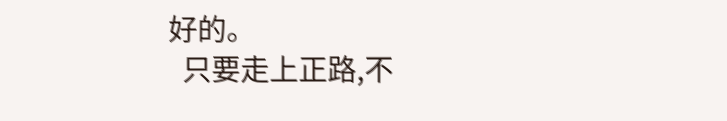好的。
  只要走上正路,不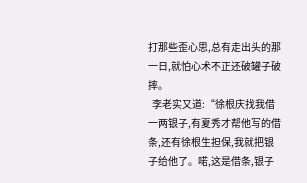打那些歪心思,总有走出头的那一日,就怕心术不正还破罐子破摔。
  李老实又道:“徐根庆找我借一两银子,有夏秀才帮他写的借条,还有徐根生担保,我就把银子给他了。喏,这是借条,银子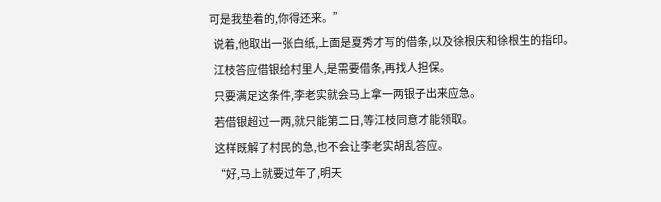可是我垫着的,你得还来。”
  说着,他取出一张白纸,上面是夏秀才写的借条,以及徐根庆和徐根生的指印。
  江枝答应借银给村里人,是需要借条,再找人担保。
  只要满足这条件,李老实就会马上拿一两银子出来应急。
  若借银超过一两,就只能第二日,等江枝同意才能领取。
  这样既解了村民的急,也不会让李老实胡乱答应。
  “好,马上就要过年了,明天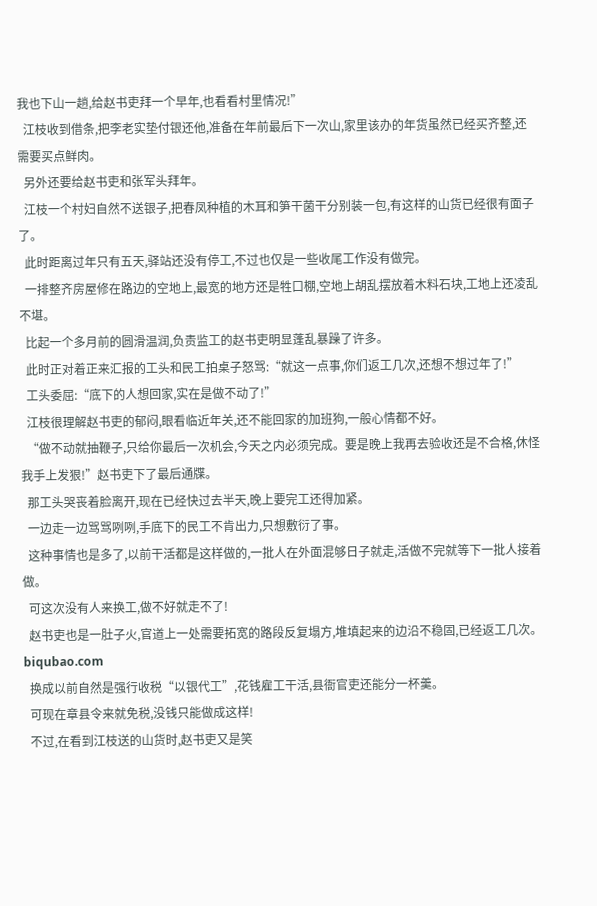我也下山一趟,给赵书吏拜一个早年,也看看村里情况!”
  江枝收到借条,把李老实垫付银还他,准备在年前最后下一次山,家里该办的年货虽然已经买齐整,还需要买点鲜肉。
  另外还要给赵书吏和张军头拜年。
  江枝一个村妇自然不送银子,把春凤种植的木耳和笋干菌干分别装一包,有这样的山货已经很有面子了。
  此时距离过年只有五天,驿站还没有停工,不过也仅是一些收尾工作没有做完。
  一排整齐房屋修在路边的空地上,最宽的地方还是牲口棚,空地上胡乱摆放着木料石块,工地上还凌乱不堪。
  比起一个多月前的圆滑温润,负责监工的赵书吏明显蓬乱暴躁了许多。
  此时正对着正来汇报的工头和民工拍桌子怒骂:“就这一点事,你们返工几次,还想不想过年了!”
  工头委屈:“底下的人想回家,实在是做不动了!”
  江枝很理解赵书吏的郁闷,眼看临近年关,还不能回家的加班狗,一般心情都不好。
  “做不动就抽鞭子,只给你最后一次机会,今天之内必须完成。要是晚上我再去验收还是不合格,休怪我手上发狠!”赵书吏下了最后通牒。
  那工头哭丧着脸离开,现在已经快过去半天,晚上要完工还得加紧。
  一边走一边骂骂咧咧,手底下的民工不肯出力,只想敷衍了事。
  这种事情也是多了,以前干活都是这样做的,一批人在外面混够日子就走,活做不完就等下一批人接着做。
  可这次没有人来换工,做不好就走不了!
  赵书吏也是一肚子火,官道上一处需要拓宽的路段反复塌方,堆填起来的边沿不稳固,已经返工几次。biqubao.com
  换成以前自然是强行收税“以银代工”,花钱雇工干活,县衙官吏还能分一杯羹。
  可现在章县令来就免税,没钱只能做成这样!
  不过,在看到江枝送的山货时,赵书吏又是笑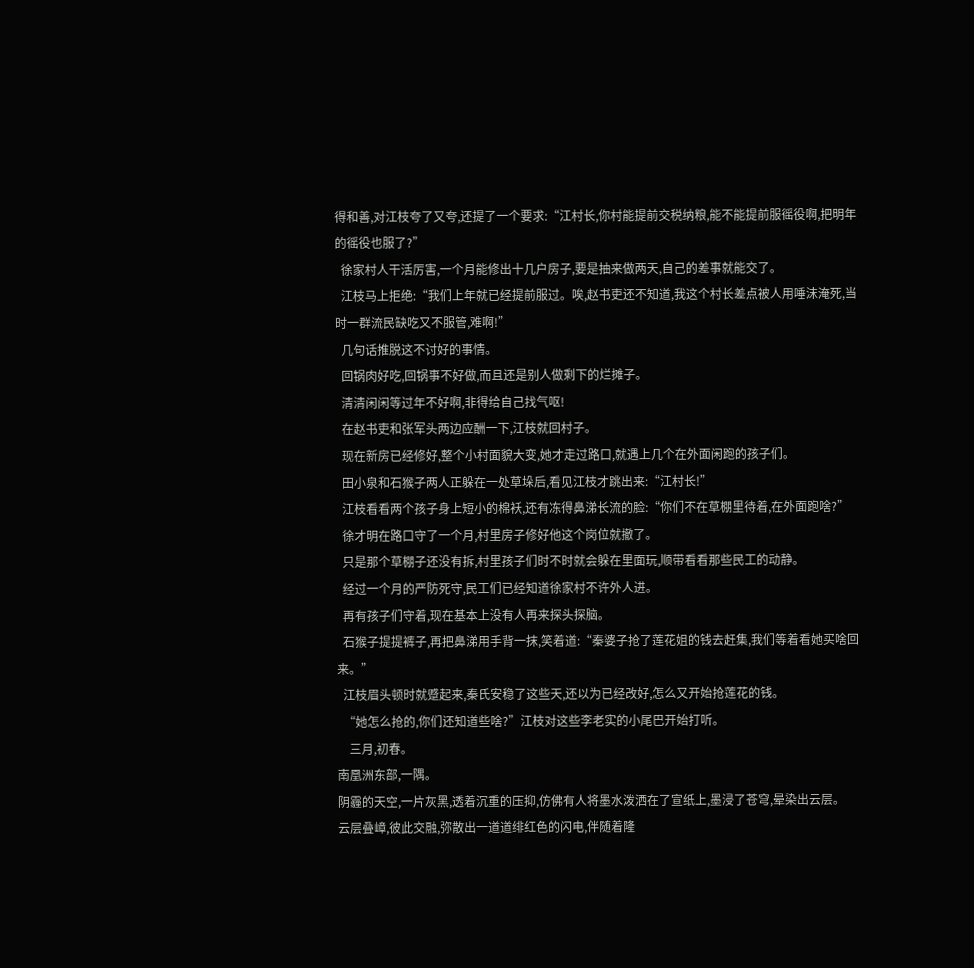得和善,对江枝夸了又夸,还提了一个要求:“江村长,你村能提前交税纳粮,能不能提前服徭役啊,把明年的徭役也服了?”
  徐家村人干活厉害,一个月能修出十几户房子,要是抽来做两天,自己的差事就能交了。
  江枝马上拒绝:“我们上年就已经提前服过。唉,赵书吏还不知道,我这个村长差点被人用唾沫淹死,当时一群流民缺吃又不服管,难啊!”
  几句话推脱这不讨好的事情。
  回锅肉好吃,回锅事不好做,而且还是别人做剩下的烂摊子。
  清清闲闲等过年不好啊,非得给自己找气呕!
  在赵书吏和张军头两边应酬一下,江枝就回村子。
  现在新房已经修好,整个小村面貌大变,她才走过路口,就遇上几个在外面闲跑的孩子们。
  田小泉和石猴子两人正躲在一处草垛后,看见江枝才跳出来:“江村长!”
  江枝看看两个孩子身上短小的棉袄,还有冻得鼻涕长流的脸:“你们不在草棚里待着,在外面跑啥?”
  徐才明在路口守了一个月,村里房子修好他这个岗位就撤了。
  只是那个草棚子还没有拆,村里孩子们时不时就会躲在里面玩,顺带看看那些民工的动静。
  经过一个月的严防死守,民工们已经知道徐家村不许外人进。
  再有孩子们守着,现在基本上没有人再来探头探脑。
  石猴子提提裤子,再把鼻涕用手背一抹,笑着道:“秦婆子抢了莲花姐的钱去赶集,我们等着看她买啥回来。”
  江枝眉头顿时就蹙起来,秦氏安稳了这些天,还以为已经改好,怎么又开始抢莲花的钱。
  “她怎么抢的,你们还知道些啥?”江枝对这些李老实的小尾巴开始打听。
    三月,初春。
南凰洲东部,一隅。
阴霾的天空,一片灰黑,透着沉重的压抑,仿佛有人将墨水泼洒在了宣纸上,墨浸了苍穹,晕染出云层。
云层叠嶂,彼此交融,弥散出一道道绯红色的闪电,伴随着隆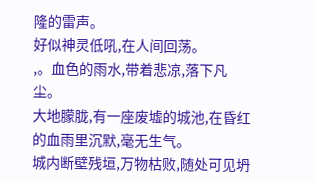隆的雷声。
好似神灵低吼,在人间回荡。
,。血色的雨水,带着悲凉,落下凡尘。
大地朦胧,有一座废墟的城池,在昏红的血雨里沉默,毫无生气。
城内断壁残垣,万物枯败,随处可见坍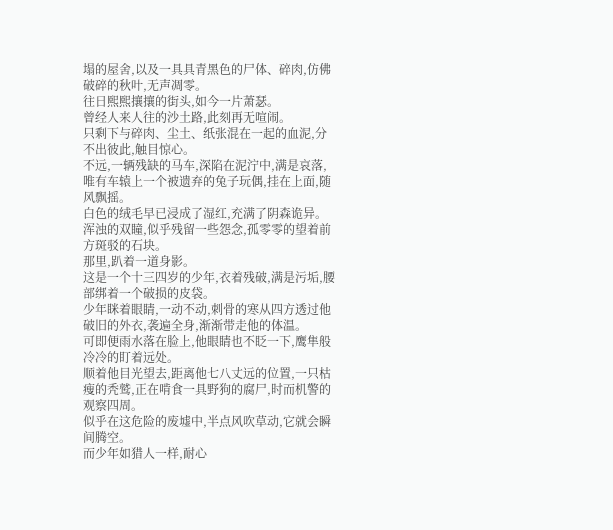塌的屋舍,以及一具具青黑色的尸体、碎肉,仿佛破碎的秋叶,无声凋零。
往日熙熙攘攘的街头,如今一片萧瑟。
曾经人来人往的沙土路,此刻再无喧闹。
只剩下与碎肉、尘土、纸张混在一起的血泥,分不出彼此,触目惊心。
不远,一辆残缺的马车,深陷在泥泞中,满是哀落,唯有车辕上一个被遗弃的兔子玩偶,挂在上面,随风飘摇。
白色的绒毛早已浸成了湿红,充满了阴森诡异。
浑浊的双瞳,似乎残留一些怨念,孤零零的望着前方斑驳的石块。
那里,趴着一道身影。
这是一个十三四岁的少年,衣着残破,满是污垢,腰部绑着一个破损的皮袋。
少年眯着眼睛,一动不动,刺骨的寒从四方透过他破旧的外衣,袭遍全身,渐渐带走他的体温。
可即便雨水落在脸上,他眼睛也不眨一下,鹰隼般冷冷的盯着远处。
顺着他目光望去,距离他七八丈远的位置,一只枯瘦的秃鹫,正在啃食一具野狗的腐尸,时而机警的观察四周。
似乎在这危险的废墟中,半点风吹草动,它就会瞬间腾空。
而少年如猎人一样,耐心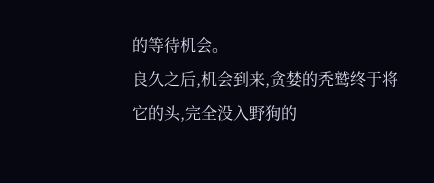的等待机会。
良久之后,机会到来,贪婪的秃鹫终于将它的头,完全没入野狗的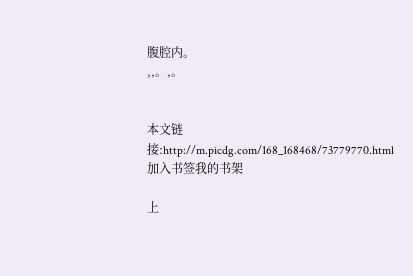腹腔内。
,,。,。


本文链接:http://m.picdg.com/168_168468/73779770.html
加入书签我的书架

上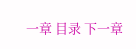一章 目录 下一章